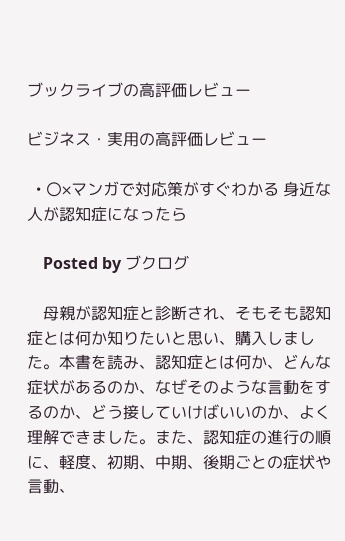ブックライブの高評価レビュー

ビジネス・実用の高評価レビュー

  • 〇×マンガで対応策がすぐわかる 身近な人が認知症になったら

    Posted by ブクログ

    母親が認知症と診断され、そもそも認知症とは何か知りたいと思い、購入しました。本書を読み、認知症とは何か、どんな症状があるのか、なぜそのような言動をするのか、どう接していけばいいのか、よく理解できました。また、認知症の進行の順に、軽度、初期、中期、後期ごとの症状や言動、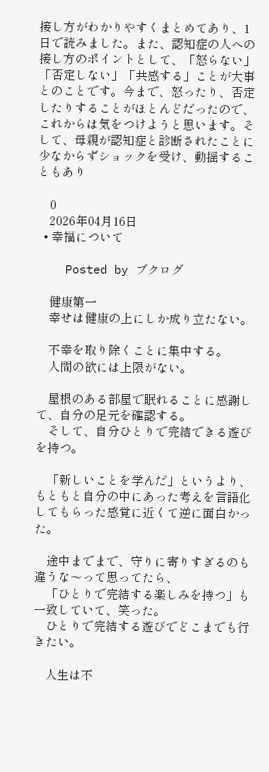接し方がわかりやすくまとめてあり、1日で読みました。また、認知症の人への接し方のポイントとして、「怒らない」「否定しない」「共感する」ことが大事とのことです。今まで、怒ったり、否定したりすることがほとんどだったので、これからは気をつけようと思います。そして、母親が認知症と診断されたことに少なからずショックを受け、動揺することもあり

    0
    2026年04月16日
  • 幸福について

    Posted by ブクログ

    健康第一
    幸せは健康の上にしか成り立たない。

    不幸を取り除くことに集中する。
    人間の欲には上限がない。

    屋根のある部屋で眠れることに感謝して、自分の足元を確認する。
    そして、自分ひとりで完結できる遊びを持つ。

    「新しいことを学んだ」というより、もともと自分の中にあった考えを言語化してもらった感覚に近くて逆に面白かった。

    途中までまで、守りに寄りすぎるのも違うな〜って思ってたら、
    「ひとりで完結する楽しみを持つ」も一致していて、笑った。
    ひとりで完結する遊びでどこまでも行きたい。

    人生は不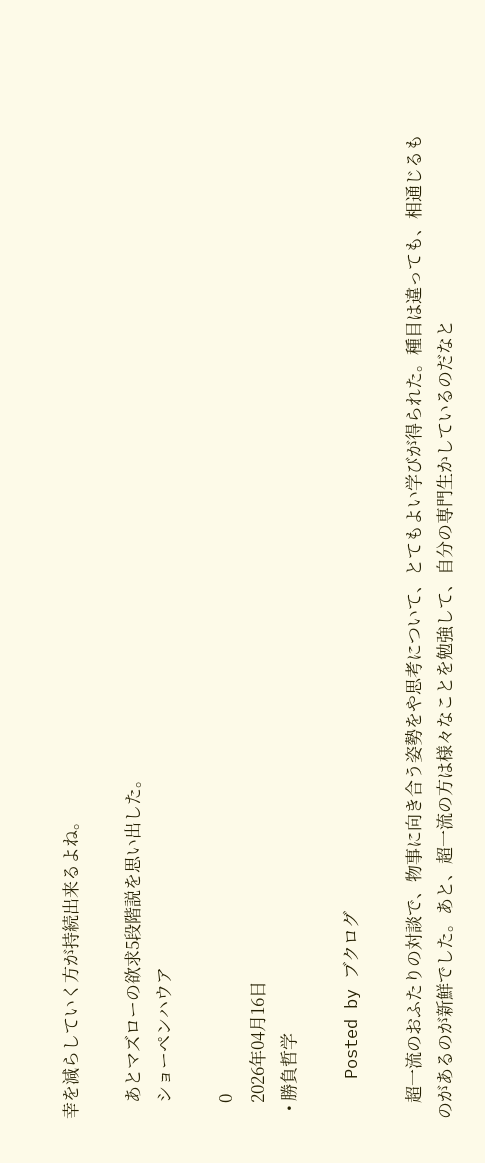幸を減らしていく方が持続出来るよね。

    あとマズローの欲求5段階説を思い出した。
    ショーペンハウア

    0
    2026年04月16日
  • 勝負哲学

    Posted by ブクログ

    超一流のおふたりの対談で、物事に向き合う姿勢をや思考について、とてもよい学びが得られた。種目は違っても、相通じるものがあるのが新鮮でした。あと、超一流の方は様々なことを勉強して、自分の専門生かしているのだなと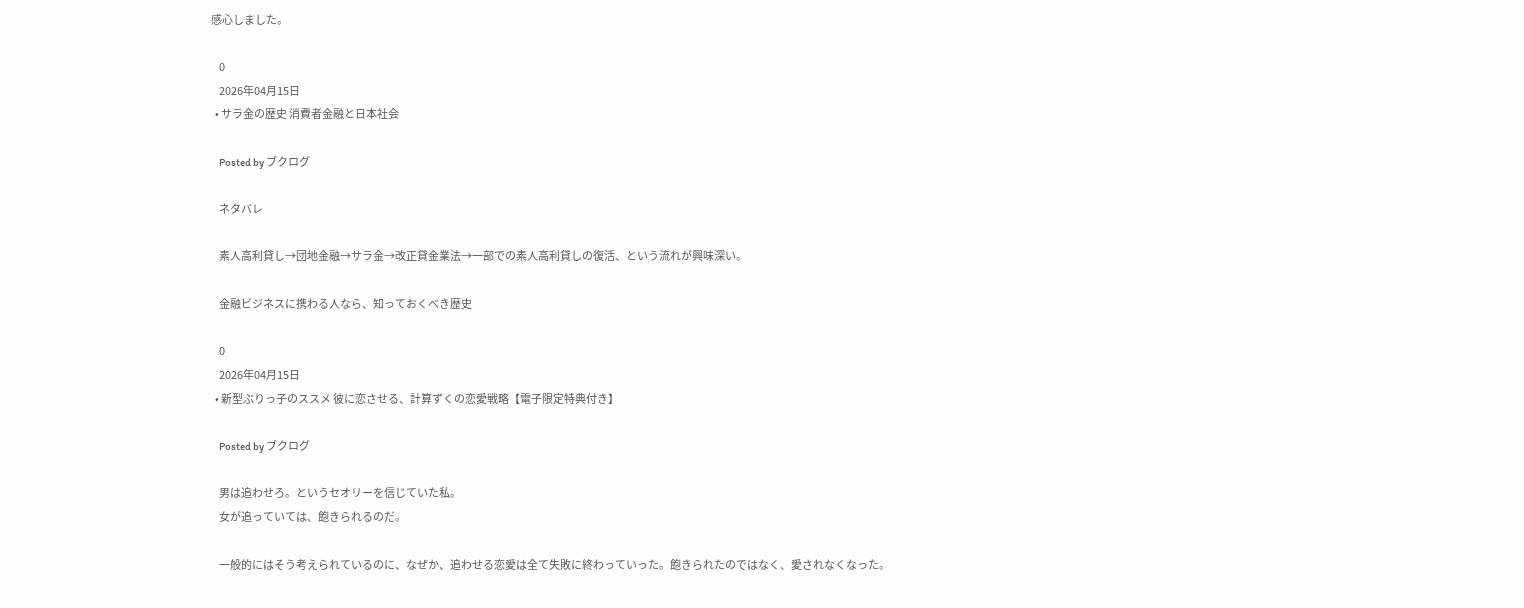感心しました。

    0
    2026年04月15日
  • サラ金の歴史 消費者金融と日本社会

    Posted by ブクログ

    ネタバレ

    素人高利貸し→団地金融→サラ金→改正貸金業法→一部での素人高利貸しの復活、という流れが興味深い。

    金融ビジネスに携わる人なら、知っておくべき歴史

    0
    2026年04月15日
  • 新型ぶりっ子のススメ 彼に恋させる、計算ずくの恋愛戦略【電子限定特典付き】

    Posted by ブクログ

    男は追わせろ。というセオリーを信じていた私。
    女が追っていては、飽きられるのだ。

    一般的にはそう考えられているのに、なぜか、追わせる恋愛は全て失敗に終わっていった。飽きられたのではなく、愛されなくなった。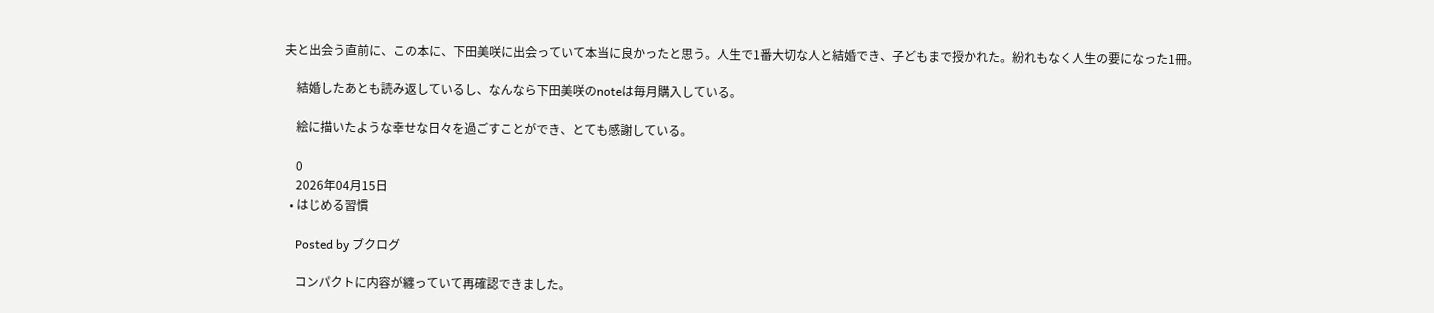夫と出会う直前に、この本に、下田美咲に出会っていて本当に良かったと思う。人生で1番大切な人と結婚でき、子どもまで授かれた。紛れもなく人生の要になった1冊。

    結婚したあとも読み返しているし、なんなら下田美咲のnoteは毎月購入している。

    絵に描いたような幸せな日々を過ごすことができ、とても感謝している。

    0
    2026年04月15日
  • はじめる習慣

    Posted by ブクログ

    コンパクトに内容が纏っていて再確認できました。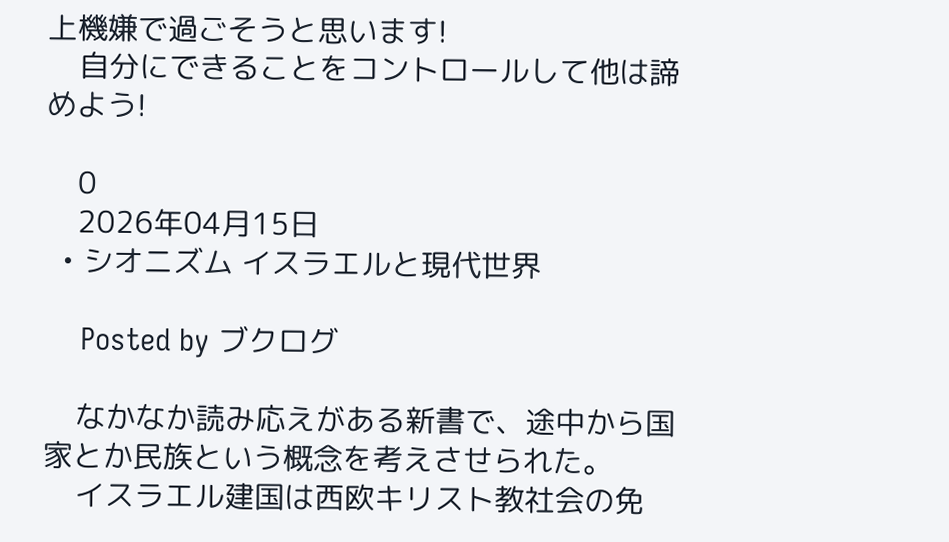上機嫌で過ごそうと思います!
    自分にできることをコントロールして他は諦めよう!

    0
    2026年04月15日
  • シオニズム イスラエルと現代世界

    Posted by ブクログ

    なかなか読み応えがある新書で、途中から国家とか民族という概念を考えさせられた。
    イスラエル建国は西欧キリスト教社会の免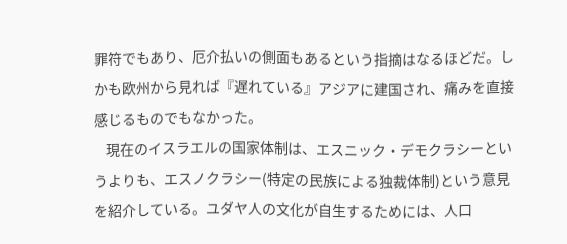罪符でもあり、厄介払いの側面もあるという指摘はなるほどだ。しかも欧州から見れば『遅れている』アジアに建国され、痛みを直接感じるものでもなかった。
    現在のイスラエルの国家体制は、エスニック・デモクラシーというよりも、エスノクラシー(特定の民族による独裁体制)という意見を紹介している。ユダヤ人の文化が自生するためには、人口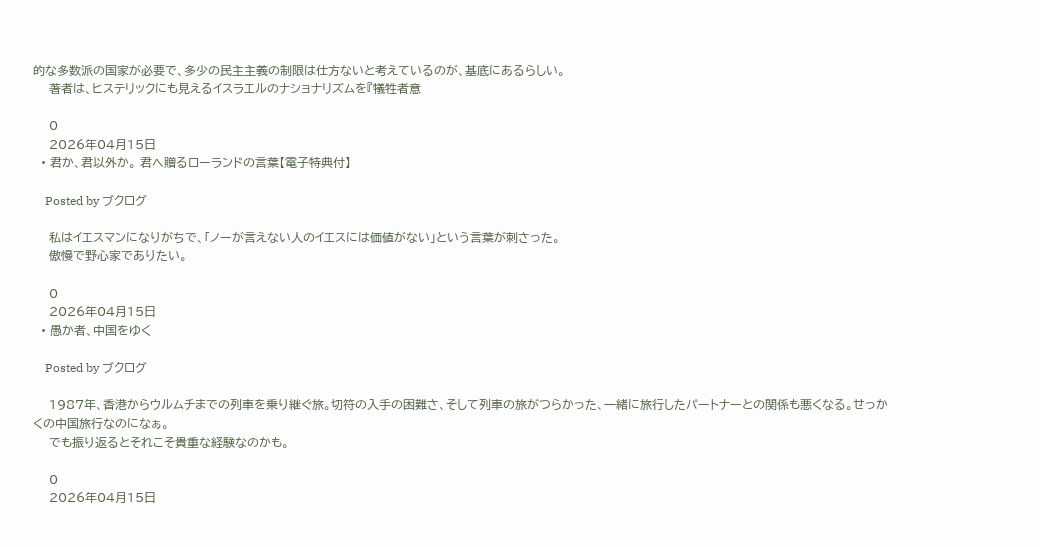的な多数派の国家が必要で、多少の民主主義の制限は仕方ないと考えているのが、基底にあるらしい。
    著者は、ヒステリックにも見えるイスラエルのナショナリズムを『犠牲者意

    0
    2026年04月15日
  • 君か、君以外か。 君へ贈るローランドの言葉【電子特典付】

    Posted by ブクログ

    私はイエスマンになりがちで、「ノーが言えない人のイエスには価値がない」という言葉が刺さった。
    傲慢で野心家でありたい。

    0
    2026年04月15日
  • 愚か者、中国をゆく

    Posted by ブクログ

    1987年、香港からウルムチまでの列車を乗り継ぐ旅。切符の入手の困難さ、そして列車の旅がつらかった、一緒に旅行したパートナーとの関係も悪くなる。せっかくの中国旅行なのになぁ。
    でも振り返るとそれこそ貴重な経験なのかも。

    0
    2026年04月15日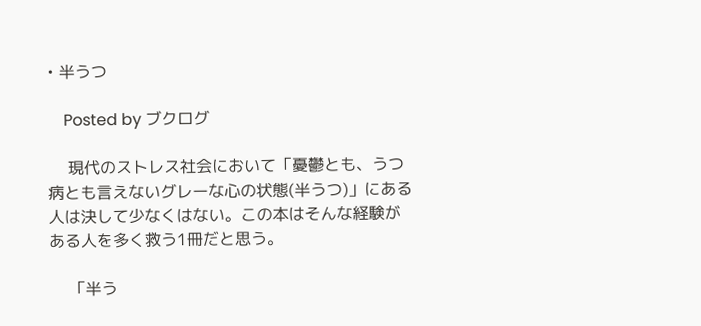• 半うつ

    Posted by ブクログ

    現代のストレス社会において「憂鬱とも、うつ病とも言えないグレーな心の状態(半うつ)」にある人は決して少なくはない。この本はそんな経験がある人を多く救う1冊だと思う。

    「半う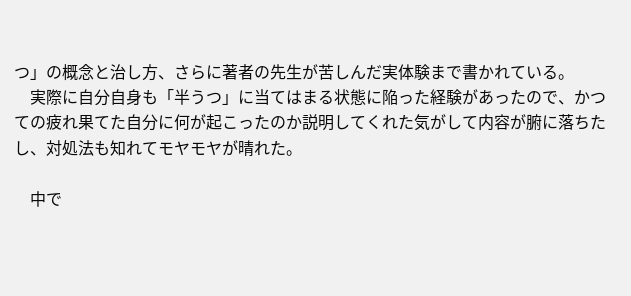つ」の概念と治し方、さらに著者の先生が苦しんだ実体験まで書かれている。
    実際に自分自身も「半うつ」に当てはまる状態に陥った経験があったので、かつての疲れ果てた自分に何が起こったのか説明してくれた気がして内容が腑に落ちたし、対処法も知れてモヤモヤが晴れた。

    中で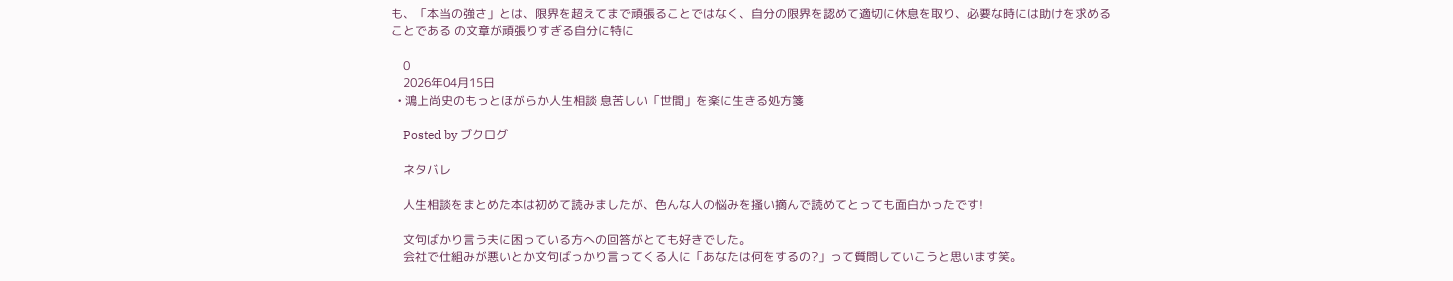も、「本当の強さ」とは、限界を超えてまで頑張ることではなく、自分の限界を認めて適切に休息を取り、必要な時には助けを求めることである の文章が頑張りすぎる自分に特に

    0
    2026年04月15日
  • 鴻上尚史のもっとほがらか人生相談 息苦しい「世間」を楽に生きる処方箋

    Posted by ブクログ

    ネタバレ

    人生相談をまとめた本は初めて読みましたが、色んな人の悩みを掻い摘んで読めてとっても面白かったです!

    文句ばかり言う夫に困っている方への回答がとても好きでした。
    会社で仕組みが悪いとか文句ばっかり言ってくる人に「あなたは何をするの?」って質問していこうと思います笑。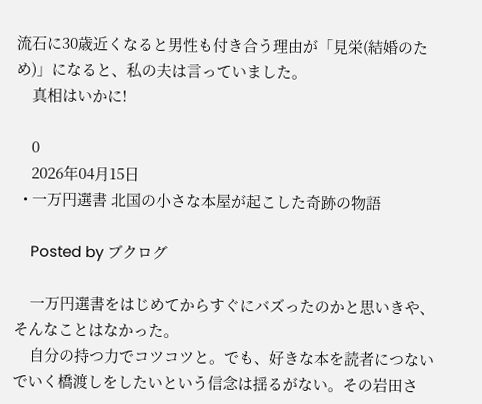流石に30歳近くなると男性も付き合う理由が「見栄(結婚のため)」になると、私の夫は言っていました。
    真相はいかに!

    0
    2026年04月15日
  • 一万円選書 北国の小さな本屋が起こした奇跡の物語

    Posted by ブクログ

    一万円選書をはじめてからすぐにバズったのかと思いきや、そんなことはなかった。
    自分の持つ力でコツコツと。でも、好きな本を読者につないでいく橋渡しをしたいという信念は揺るがない。その岩田さ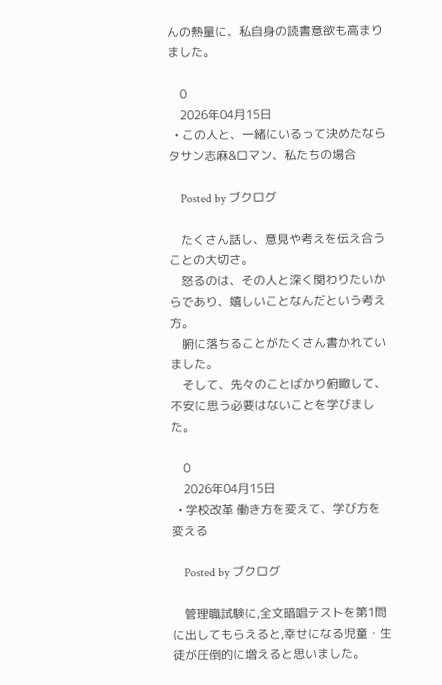んの熱量に、私自身の読書意欲も高まりました。

    0
    2026年04月15日
  • この人と、一緒にいるって決めたなら タサン志麻&ロマン、私たちの場合

    Posted by ブクログ

    たくさん話し、意見や考えを伝え合うことの大切さ。
    怒るのは、その人と深く関わりたいからであり、嬉しいことなんだという考え方。
    腑に落ちることがたくさん書かれていました。
    そして、先々のことばかり俯瞰して、不安に思う必要はないことを学びました。

    0
    2026年04月15日
  • 学校改革 働き方を変えて、学び方を変える

    Posted by ブクログ

    管理職試験に,全文暗唱テストを第1問に出してもらえると,幸せになる児童・生徒が圧倒的に増えると思いました。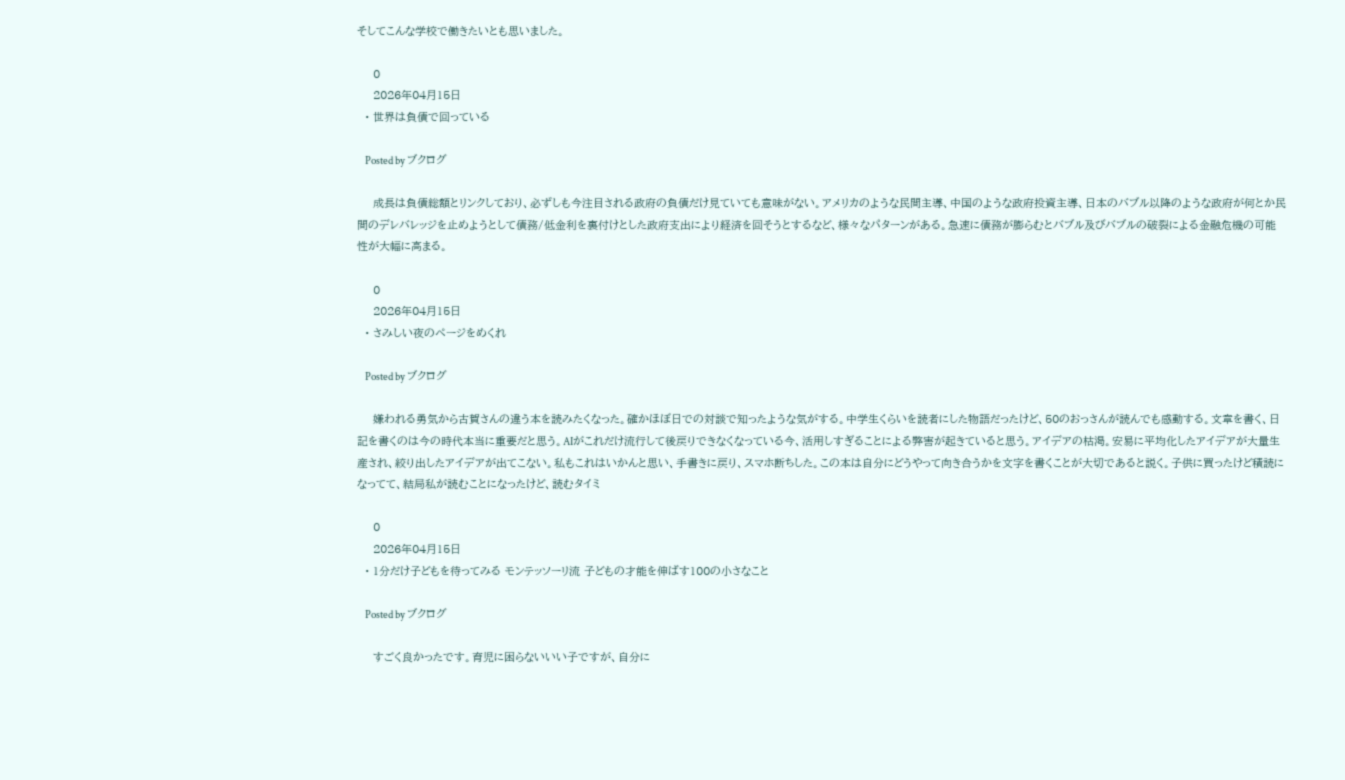そしてこんな学校で働きたいとも思いました。

    0
    2026年04月15日
  • 世界は負債で回っている

    Posted by ブクログ

    成長は負債総額とリンクしており、必ずしも今注目される政府の負債だけ見ていても意味がない。アメリカのような民間主導、中国のような政府投資主導、日本のバブル以降のような政府が何とか民間のデレバレッジを止めようとして債務/低金利を裏付けとした政府支出により経済を回そうとするなど、様々なパターンがある。急速に債務が膨らむとバブル及びバブルの破裂による金融危機の可能性が大幅に高まる。

    0
    2026年04月15日
  • さみしい夜のページをめくれ

    Posted by ブクログ

    嫌われる勇気から古賀さんの違う本を読みたくなった。確かほぼ日での対談で知ったような気がする。中学生くらいを読者にした物語だったけど、50のおっさんが読んでも感動する。文章を書く、日記を書くのは今の時代本当に重要だと思う。AIがこれだけ流行して後戻りできなくなっている今、活用しすぎることによる弊害が起きていると思う。アイデアの枯渇。安易に平均化したアイデアが大量生産され、絞り出したアイデアが出てこない。私もこれはいかんと思い、手書きに戻り、スマホ断ちした。この本は自分にどうやって向き合うかを文字を書くことが大切であると説く。子供に買ったけど積読になってて、結局私が読むことになったけど、読むタイミ

    0
    2026年04月15日
  • 1分だけ子どもを待ってみる モンテッソーリ流 子どもの才能を伸ばす100の小さなこと

    Posted by ブクログ

    すごく良かったです。育児に困らないいい子ですが、自分に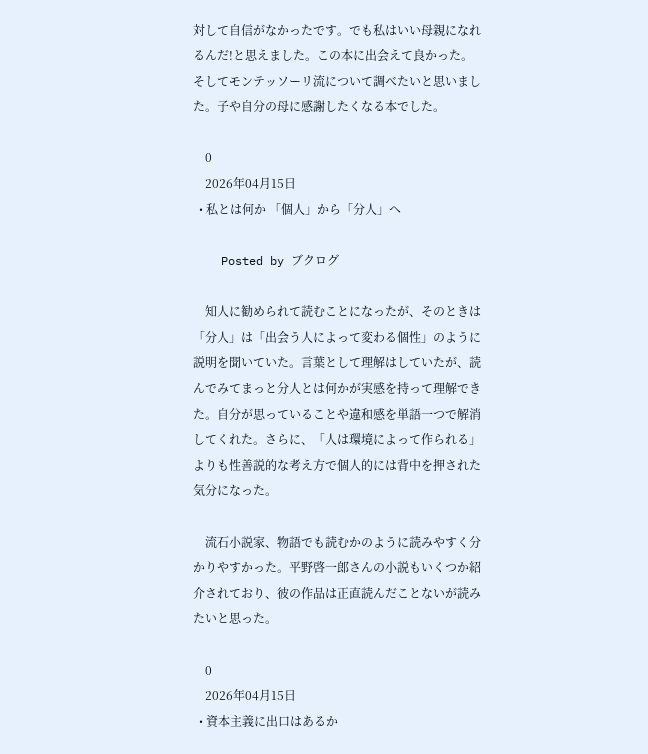対して自信がなかったです。でも私はいい母親になれるんだ!と思えました。この本に出会えて良かった。そしてモンテッソーリ流について調べたいと思いました。子や自分の母に感謝したくなる本でした。

    0
    2026年04月15日
  • 私とは何か 「個人」から「分人」へ

    Posted by ブクログ

    知人に勧められて読むことになったが、そのときは「分人」は「出会う人によって変わる個性」のように説明を聞いていた。言葉として理解はしていたが、読んでみてまっと分人とは何かが実感を持って理解できた。自分が思っていることや違和感を単語一つで解消してくれた。さらに、「人は環境によって作られる」よりも性善説的な考え方で個人的には背中を押された気分になった。

    流石小説家、物語でも読むかのように読みやすく分かりやすかった。平野啓一郎さんの小説もいくつか紹介されており、彼の作品は正直読んだことないが読みたいと思った。

    0
    2026年04月15日
  • 資本主義に出口はあるか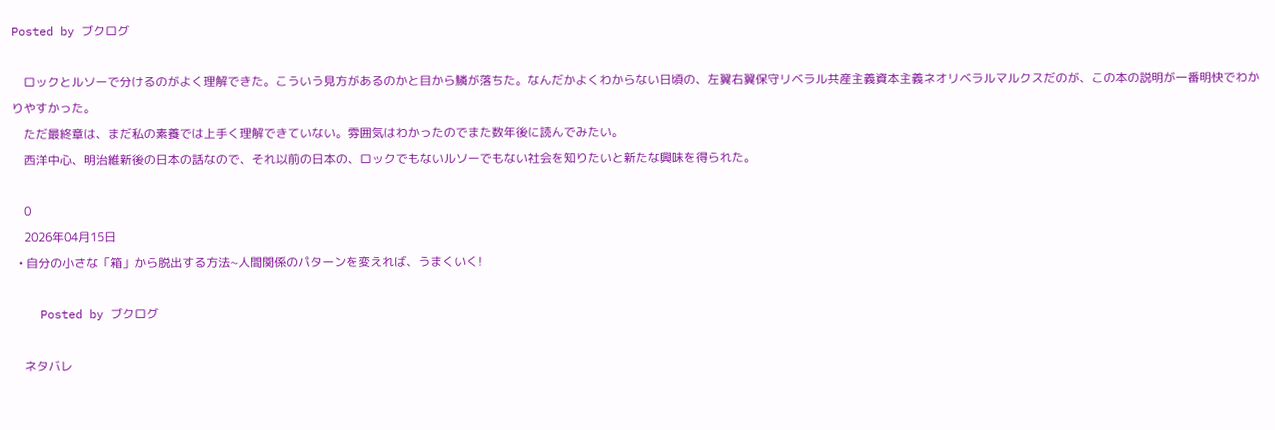Posted by ブクログ

    ロックとルソーで分けるのがよく理解できた。こういう見方があるのかと目から鱗が落ちた。なんだかよくわからない日頃の、左翼右翼保守リベラル共産主義資本主義ネオリベラルマルクスだのが、この本の説明が一番明快でわかりやすかった。
    ただ最終章は、まだ私の素養では上手く理解できていない。雰囲気はわかったのでまた数年後に読んでみたい。
    西洋中心、明治維新後の日本の話なので、それ以前の日本の、ロックでもないルソーでもない社会を知りたいと新たな興味を得られた。

    0
    2026年04月15日
  • 自分の小さな「箱」から脱出する方法~人間関係のパターンを変えれば、うまくいく!

    Posted by ブクログ

    ネタバレ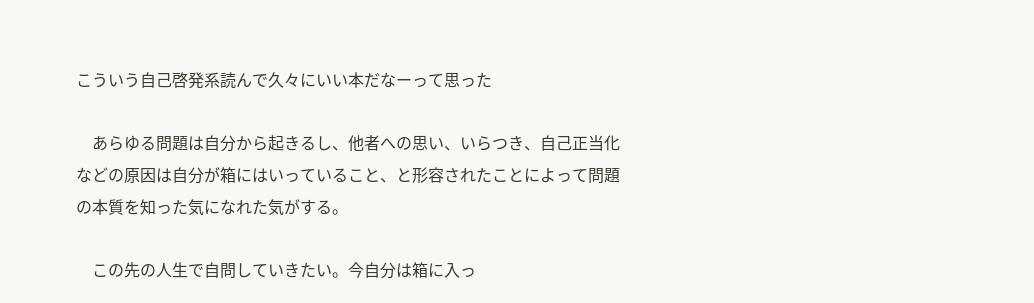こういう自己啓発系読んで久々にいい本だなーって思った

    あらゆる問題は自分から起きるし、他者への思い、いらつき、自己正当化などの原因は自分が箱にはいっていること、と形容されたことによって問題の本質を知った気になれた気がする。

    この先の人生で自問していきたい。今自分は箱に入っ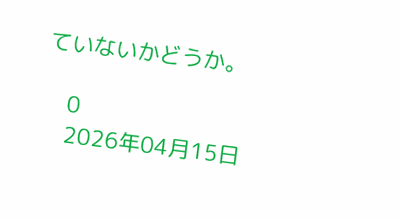ていないかどうか。

    0
    2026年04月15日